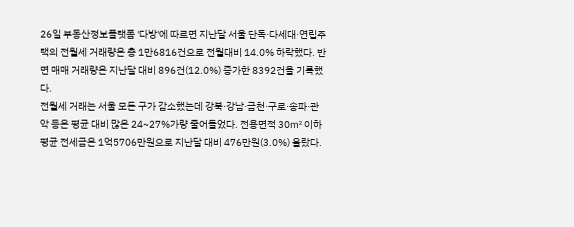26일 부동산정보플랫폼 '다방'에 따르면 지난달 서울 단독·다세대·연립주택의 전월세 거래량은 총 1만6816건으로 전월대비 14.0% 하락했다. 반면 매매 거래량은 지난달 대비 896건(12.0%) 증가한 8392건을 기록했다.
전월세 거래는 서울 모든 구가 감소했는데 강북·강남·금천·구로·송파·관악 등은 평균 대비 많은 24~27%가량 줄어들었다. 전용면적 30㎡ 이하 평균 전세금은 1억5706만원으로 지난달 대비 476만원(3.0%) 올랐다.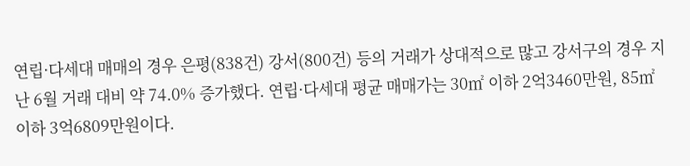연립·다세대 매매의 경우 은평(838건) 강서(800건) 등의 거래가 상대적으로 많고 강서구의 경우 지난 6월 거래 대비 약 74.0% 증가했다. 연립·다세대 평균 매매가는 30㎡ 이하 2억3460만원, 85㎡ 이하 3억6809만원이다.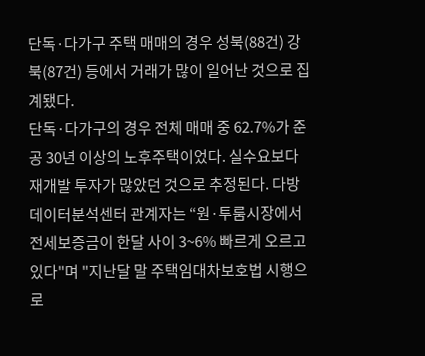단독·다가구 주택 매매의 경우 성북(88건) 강북(87건) 등에서 거래가 많이 일어난 것으로 집계됐다.
단독·다가구의 경우 전체 매매 중 62.7%가 준공 30년 이상의 노후주택이었다. 실수요보다 재개발 투자가 많았던 것으로 추정된다. 다방 데이터분석센터 관계자는 “원·투룸시장에서 전세보증금이 한달 사이 3~6% 빠르게 오르고 있다"며 "지난달 말 주택임대차보호법 시행으로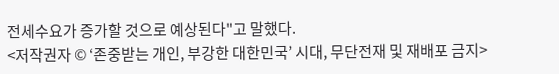전세수요가 증가할 것으로 예상된다"고 말했다.
<저작권자 © ‘존중받는 개인, 부강한 대한민국’ 시대, 무단전재 및 재배포 금지>